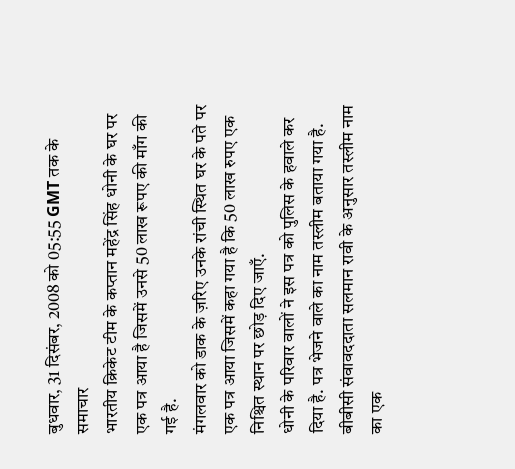बुधवार, 31 दिसंबर, 2008 को 05:55 GMT तक के समाचार
भारतीय क्रिकेट टीम के कप्तान महेंद्र सिंह धोनी के घर पर एक पत्र आया है जिसमें उनसे 50 लाख रूपए की माँग की गई है.
मंगलवार को डाक के ज़रिए उनके रांची स्थित घर के पते पर एक पत्र आया जिसमें कहा गया है कि 50 लाख रुपए एक निश्चित स्थान पर छोड़ दिए जाएँ.
धोनी के परिवार वालों ने इस पत्र को पुलिस के हवाले कर दिया है. पत्र भेजने वाले का नाम तस्लीम बताया गया है.
बीबीसी संवावददाता सलमान रावी के अनुसार तस्लीम नाम का एक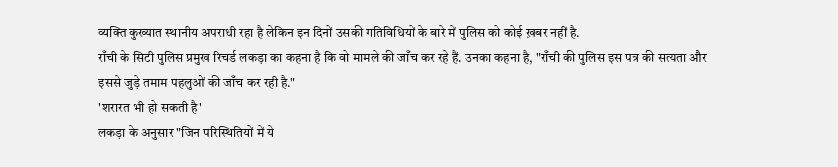व्यक्ति कुख्यात स्थानीय अपराधी रहा है लेकिन इन दिनों उसकी गतिविधियों के बारे में पुलिस को कोई ख़बर नहीं है.
राँची के सिटी पुलिस प्रमुख रिचर्ड लकड़ा का कहना है कि वो मामले की जाँच कर रहे हैं. उनका कहना है, "राँची की पुलिस इस पत्र की सत्यता और इससे जुड़े तमाम पहलुओं की जाँच कर रही है."
'शरारत भी हो सकती है'
लकड़ा के अनुसार "जिन परिस्थितियों में ये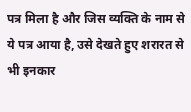पत्र मिला है और जिस व्यक्ति के नाम से ये पत्र आया है, उसे देखते हुए शरारत से भी इनकार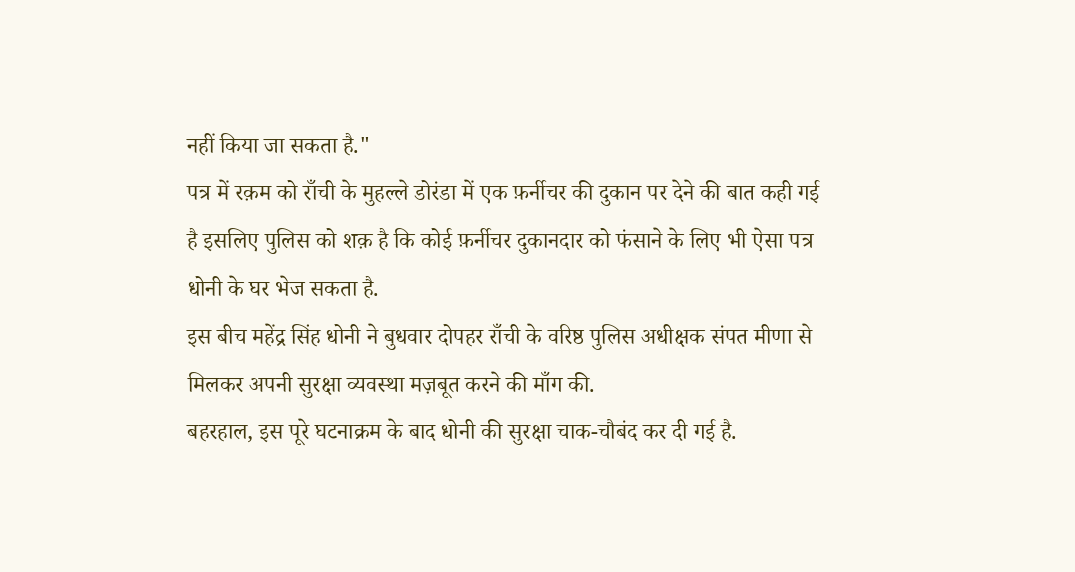नहीं किया जा सकता है."
पत्र में रक़म को राँची के मुहल्ले डोरंडा में एक फ़र्नीचर की दुकान पर देने की बात कही गई है इसलिए पुलिस को शक़ है कि कोई फ़र्नीचर दुकानदार को फंसाने के लिए भी ऐसा पत्र धोनी के घर भेज सकता है.
इस बीच महेंद्र सिंह धोनी ने बुधवार दोपहर राँची के वरिष्ठ पुलिस अधीक्षक संपत मीणा से मिलकर अपनी सुरक्षा व्यवस्था मज़बूत करने की माँग की.
बहरहाल, इस पूरे घटनाक्रम के बाद धोनी की सुरक्षा चाक-चौबंद कर दी गई है.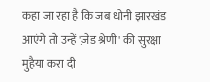कहा जा रहा है कि जब धोनी झारखंड आएंगे तो उन्हें 'ज़ेड श्रेणी' की सुरक्षा मुहैया करा दी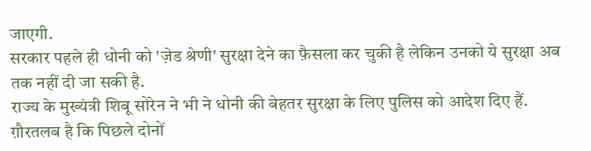जाएगी.
सरकार पहले ही धोनी को 'ज़ेड श्रेणी' सुरक्षा देने का फ़ैसला कर चुकी है लेकिन उनको ये सुरक्षा अब तक नहीं दी जा सकी है.
राज्य के मुख्यंत्री शिबू सोरेन ने भी ने धोनी की बेहतर सुरक्षा के लिए पुलिस को आदेश दिए हैं.
ग़ौरतलब है कि पिछले दोनों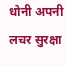धोनी अपनी लचर सुरक्षा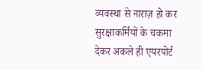व्यवस्था से नाराज़ हो कर सुरक्षाकर्मियों के चकमा देकर अकले ही एयरपोर्ट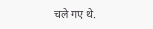चले गए थे.